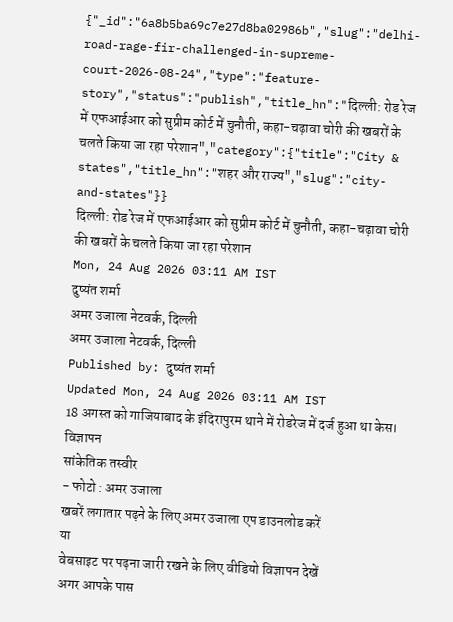{"_id":"6a8b5ba69c7e27d8ba02986b","slug":"delhi-road-rage-fir-challenged-in-supreme-court-2026-08-24","type":"feature-story","status":"publish","title_hn":"दिल्ली: रोड रेज में एफआईआर को सुप्रीम कोर्ट में चुनौती, कहा-चढ़ावा चोरी की खबरों के चलते किया जा रहा परेशान","category":{"title":"City & states","title_hn":"शहर और राज्य","slug":"city-and-states"}}
दिल्ली: रोड रेज में एफआईआर को सुप्रीम कोर्ट में चुनौती, कहा-चढ़ावा चोरी की खबरों के चलते किया जा रहा परेशान
Mon, 24 Aug 2026 03:11 AM IST
दुष्यंत शर्मा
अमर उजाला नेटवर्क, दिल्ली
अमर उजाला नेटवर्क, दिल्ली
Published by: दुष्यंत शर्मा
Updated Mon, 24 Aug 2026 03:11 AM IST
18 अगस्त को गाजियाबाद के इंदिरापुरम थाने में रोडरेज में दर्ज हुआ था केस।
विज्ञापन
सांकेतिक तस्वीर
- फोटो : अमर उजाला
खबरें लगातार पढ़ने के लिए अमर उजाला एप डाउनलोड करें
या
वेबसाइट पर पढ़ना जारी रखने के लिए वीडियो विज्ञापन देखें
अगर आपके पास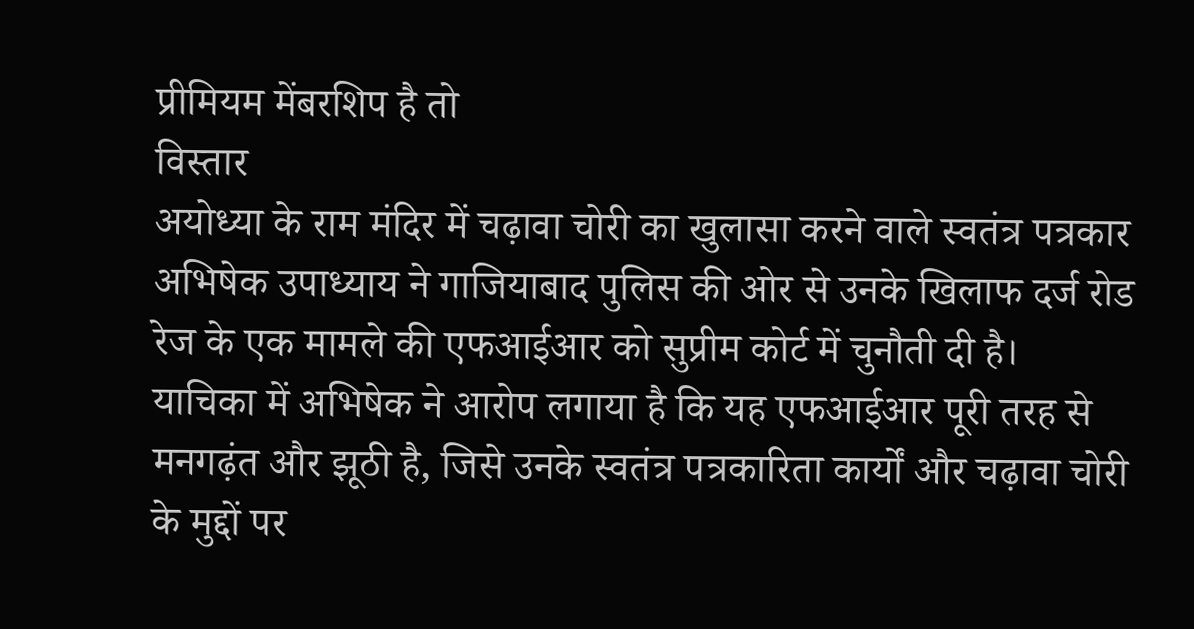प्रीमियम मेंबरशिप है तो
विस्तार
अयोध्या के राम मंदिर में चढ़ावा चोरी का खुलासा करने वाले स्वतंत्र पत्रकार अभिषेक उपाध्याय ने गाजियाबाद पुलिस की ओर से उनके खिलाफ दर्ज रोड रेज के एक मामले की एफआईआर को सुप्रीम कोर्ट में चुनौती दी है।
याचिका में अभिषेक ने आरोप लगाया है कि यह एफआईआर पूरी तरह से मनगढ़ंत और झूठी है, जिसे उनके स्वतंत्र पत्रकारिता कार्यों और चढ़ावा चोरी के मुद्दों पर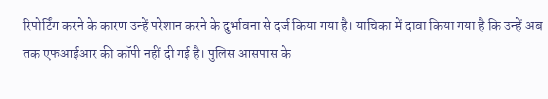रिपोर्टिंग करने के कारण उन्हें परेशान करने के दुर्भावना से दर्ज किया गया है। याचिका में दावा किया गया है कि उन्हें अब तक एफआईआर की कॉपी नहीं दी गई है। पुलिस आसपास के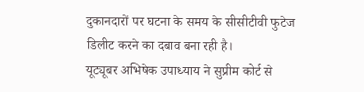दुकानदारों पर घटना के समय के सीसीटीवी फुटेज डिलीट करने का दबाव बना रही है।
यूट्यूबर अभिषेक उपाध्याय ने सुप्रीम कोर्ट से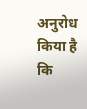अनुरोध किया है कि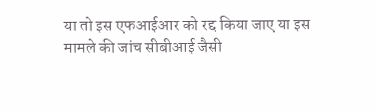या तो इस एफआईआर को रद्द किया जाए या इस मामले की जांच सीबीआई जैसी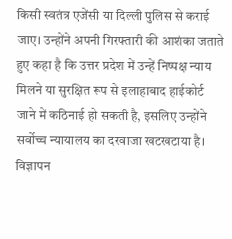किसी स्वतंत्र एजेंसी या दिल्ली पुलिस से कराई जाए। उन्होंने अपनी गिरफ्तारी की आशंका जताते हुए कहा है कि उत्तर प्रदेश में उन्हें निष्पक्ष न्याय मिलने या सुरक्षित रूप से इलाहाबाद हाईकोर्ट जाने में कठिनाई हो सकती है, इसलिए उन्होंने सर्वोच्च न्यायालय का दरवाजा खटखटाया है।
विज्ञापन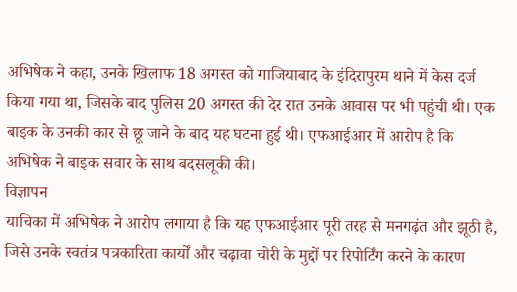अभिषेक ने कहा, उनके खिलाफ 18 अगस्त को गाजियाबाद के इंदिरापुरम थाने में केस दर्ज किया गया था, जिसके बाद पुलिस 20 अगस्त की देर रात उनके आवास पर भी पहुंची थी। एक बाइक के उनकी कार से छू जाने के बाद यह घटना हुई थी। एफआईआर में आरोप है कि अभिषेक ने बाइक सवार के साथ बदसलूकी की।
विज्ञापन
याचिका में अभिषेक ने आरोप लगाया है कि यह एफआईआर पूरी तरह से मनगढ़ंत और झूठी है, जिसे उनके स्वतंत्र पत्रकारिता कार्यों और चढ़ावा चोरी के मुद्दों पर रिपोर्टिंग करने के कारण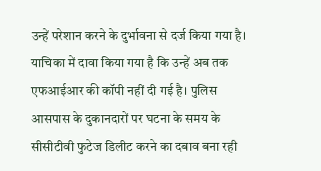उन्हें परेशान करने के दुर्भावना से दर्ज किया गया है। याचिका में दावा किया गया है कि उन्हें अब तक एफआईआर की कॉपी नहीं दी गई है। पुलिस आसपास के दुकानदारों पर घटना के समय के सीसीटीवी फुटेज डिलीट करने का दबाव बना रही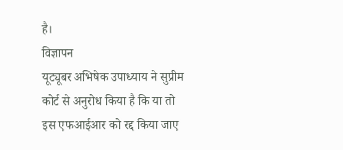है।
विज्ञापन
यूट्यूबर अभिषेक उपाध्याय ने सुप्रीम कोर्ट से अनुरोध किया है कि या तो इस एफआईआर को रद्द किया जाए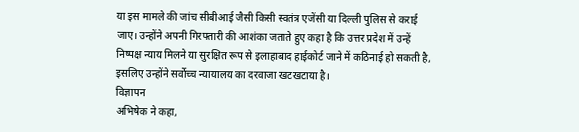या इस मामले की जांच सीबीआई जैसी किसी स्वतंत्र एजेंसी या दिल्ली पुलिस से कराई जाए। उन्होंने अपनी गिरफ्तारी की आशंका जताते हुए कहा है कि उत्तर प्रदेश में उन्हें निष्पक्ष न्याय मिलने या सुरक्षित रूप से इलाहाबाद हाईकोर्ट जाने में कठिनाई हो सकती है, इसलिए उन्होंने सर्वोच्च न्यायालय का दरवाजा खटखटाया है।
विज्ञापन
अभिषेक ने कहा,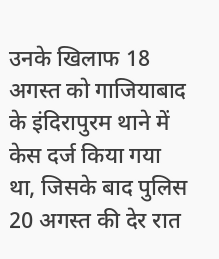उनके खिलाफ 18 अगस्त को गाजियाबाद के इंदिरापुरम थाने में केस दर्ज किया गया था, जिसके बाद पुलिस 20 अगस्त की देर रात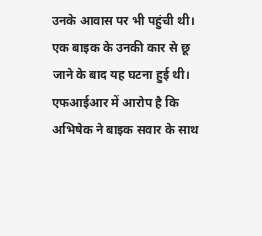उनके आवास पर भी पहुंची थी। एक बाइक के उनकी कार से छू जाने के बाद यह घटना हुई थी। एफआईआर में आरोप है कि अभिषेक ने बाइक सवार के साथ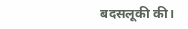बदसलूकी की।